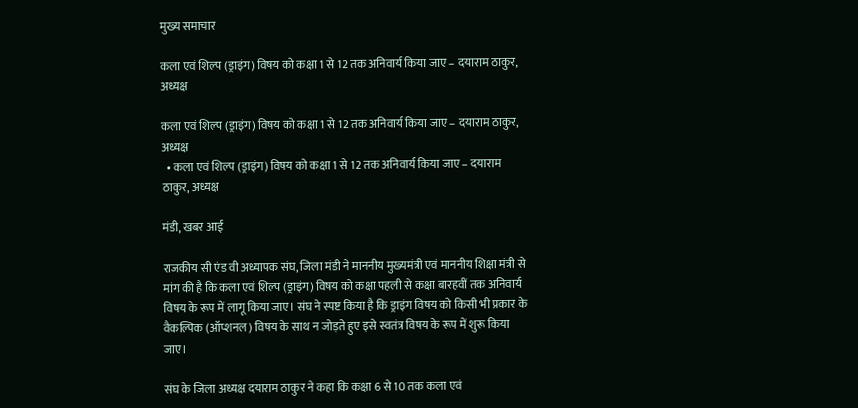मुख्य समाचार

कला एवं शिल्प (ड्राइंग) विषय को कक्षा 1 से 12 तक अनिवार्य किया जाए – दयाराम ठाकुर, अध्यक्ष

कला एवं शिल्प (ड्राइंग) विषय को कक्षा 1 से 12 तक अनिवार्य किया जाए – दयाराम ठाकुर, अध्यक्ष
  • कला एवं शिल्प (ड्राइंग) विषय को कक्षा 1 से 12 तक अनिवार्य किया जाए – दयाराम ठाकुर, अध्यक्ष

मंडी, खबर आई

राजकीय सी एंड वी अध्यापक संघ, जिला मंडी ने माननीय मुख्यमंत्री एवं माननीय शिक्षा मंत्री से मांग की है कि कला एवं शिल्प (ड्राइंग) विषय को कक्षा पहली से कक्षा बारहवीं तक अनिवार्य विषय के रूप में लागू किया जाए। संघ ने स्पष्ट किया है कि ड्राइंग विषय को किसी भी प्रकार के वैकल्पिक (ऑप्शनल) विषय के साथ न जोड़ते हुए इसे स्वतंत्र विषय के रूप में शुरू किया जाए।

संघ के जिला अध्यक्ष दयाराम ठाकुर ने कहा कि कक्षा 6 से 10 तक कला एवं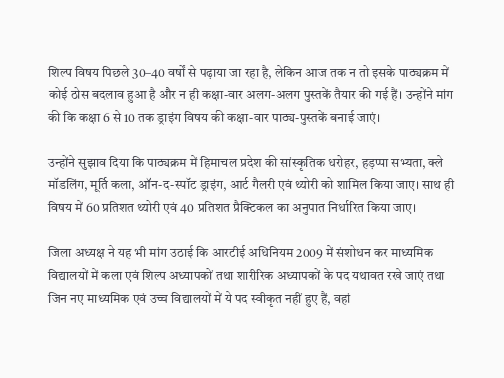शिल्प विषय पिछले 30–40 वर्षों से पढ़ाया जा रहा है, लेकिन आज तक न तो इसके पाठ्यक्रम में कोई ठोस बदलाव हुआ है और न ही कक्षा-वार अलग-अलग पुस्तकें तैयार की गई हैं। उन्होंने मांग की कि कक्षा 6 से 10 तक ड्राइंग विषय की कक्षा-वार पाठ्य-पुस्तकें बनाई जाएं।

उन्होंने सुझाव दिया कि पाठ्यक्रम में हिमाचल प्रदेश की सांस्कृतिक धरोहर, हड़प्पा सभ्यता, क्ले मॉडलिंग, मूर्ति कला, ऑन-द-स्पॉट ड्राइंग, आर्ट गैलरी एवं थ्योरी को शामिल किया जाए। साथ ही विषय में 60 प्रतिशत थ्योरी एवं 40 प्रतिशत प्रैक्टिकल का अनुपात निर्धारित किया जाए।

जिला अध्यक्ष ने यह भी मांग उठाई कि आरटीई अधिनियम 2009 में संशोधन कर माध्यमिक विद्यालयों में कला एवं शिल्प अध्यापकों तथा शारीरिक अध्यापकों के पद यथावत रखे जाएं तथा जिन नए माध्यमिक एवं उच्च विद्यालयों में ये पद स्वीकृत नहीं हुए हैं, वहां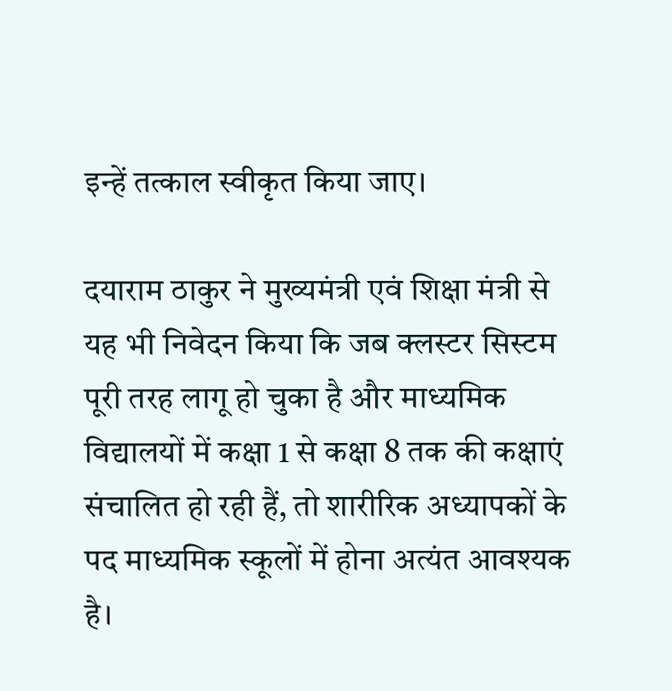इन्हें तत्काल स्वीकृत किया जाए।

दयाराम ठाकुर ने मुख्यमंत्री एवं शिक्षा मंत्री से यह भी निवेदन किया कि जब क्लस्टर सिस्टम पूरी तरह लागू हो चुका है और माध्यमिक विद्यालयों में कक्षा 1 से कक्षा 8 तक की कक्षाएं संचालित हो रही हैं, तो शारीरिक अध्यापकों के पद माध्यमिक स्कूलों में होना अत्यंत आवश्यक है।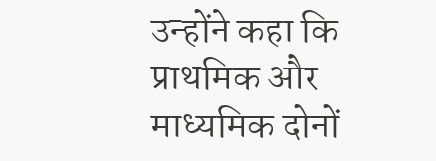उन्होंने कहा कि प्राथमिक और माध्यमिक दोनों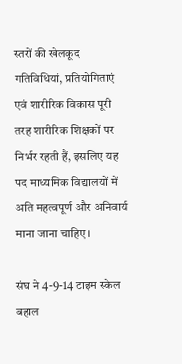स्तरों की खेलकूद गतिविधियां, प्रतियोगिताएं एवं शारीरिक विकास पूरी तरह शारीरिक शिक्षकों पर निर्भर रहती हैं, इसलिए यह पद माध्यमिक विद्यालयों में अति महत्वपूर्ण और अनिवार्य माना जाना चाहिए।

संघ ने 4-9-14 टाइम स्केल बहाल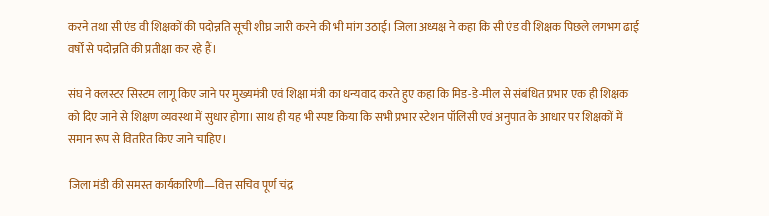करने तथा सी एंड वी शिक्षकों की पदोन्नति सूची शीघ्र जारी करने की भी मांग उठाई। जिला अध्यक्ष ने कहा कि सी एंड वी शिक्षक पिछले लगभग ढाई वर्षों से पदोन्नति की प्रतीक्षा कर रहे हैं।

संघ ने क्लस्टर सिस्टम लागू किए जाने पर मुख्यमंत्री एवं शिक्षा मंत्री का धन्यवाद करते हुए कहा कि मिड-डे-मील से संबंधित प्रभार एक ही शिक्षक को दिए जाने से शिक्षण व्यवस्था में सुधार होगा। साथ ही यह भी स्पष्ट किया कि सभी प्रभार स्टेशन पॉलिसी एवं अनुपात के आधार पर शिक्षकों में समान रूप से वितरित किए जाने चाहिए।

जिला मंडी की समस्त कार्यकारिणी—वित्त सचिव पूर्ण चंद्र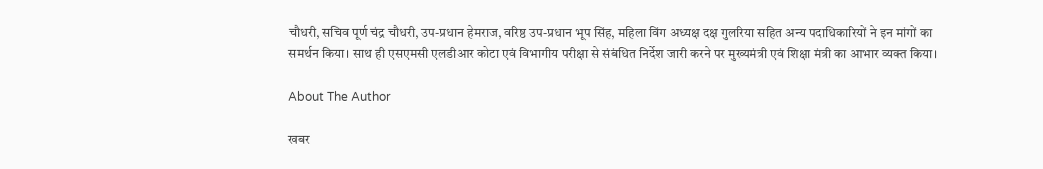चौधरी, सचिव पूर्ण चंद्र चौधरी, उप-प्रधान हेमराज, वरिष्ठ उप-प्रधान भूप सिंह, महिला विंग अध्यक्ष दक्ष गुलरिया सहित अन्य पदाधिकारियों ने इन मांगों का समर्थन किया। साथ ही एसएमसी एलडीआर कोटा एवं विभागीय परीक्षा से संबंधित निर्देश जारी करने पर मुख्यमंत्री एवं शिक्षा मंत्री का आभार व्यक्त किया।

About The Author

खबर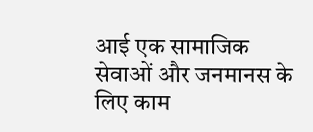आई एक सामाजिक सेवाओं और जनमानस के लिए काम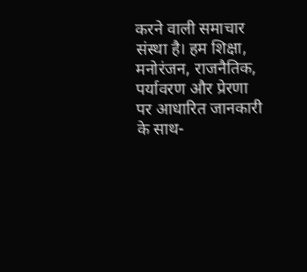करने वाली समाचार संस्था है। हम शिक्षा, मनोरंजन, राजनैतिक, पर्यावरण और प्रेरणा पर आधारित जानकारी के साथ-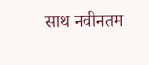साथ नवीनतम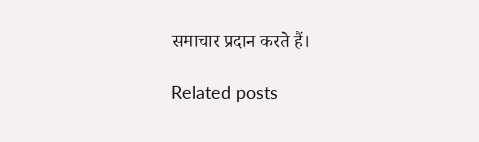समाचार प्रदान करते हैं।

Related posts